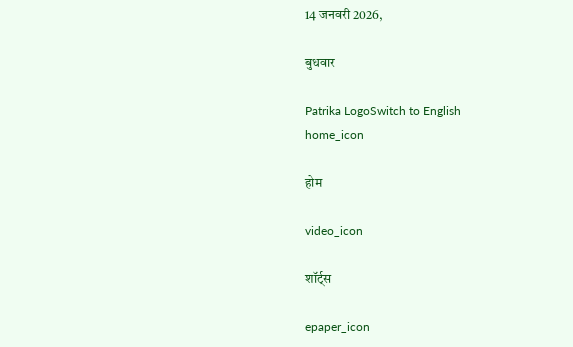14 जनवरी 2026,

बुधवार

Patrika LogoSwitch to English
home_icon

होम

video_icon

शॉर्ट्स

epaper_icon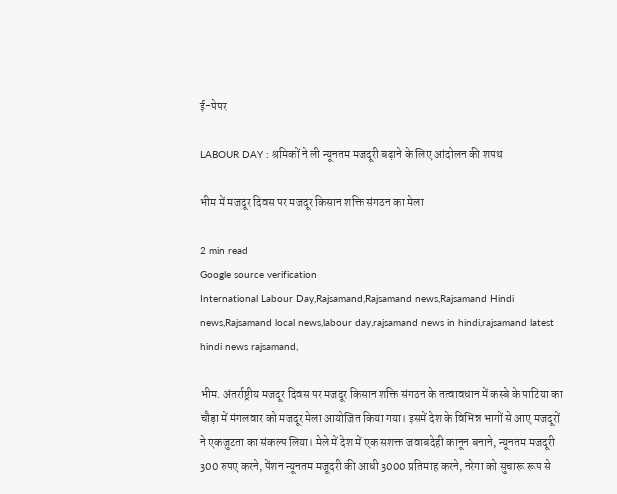ई-पेपर

LABOUR DAY : श्रमिकों ने ली न्यूनतम मजदूरी बढ़ाने के लिए आंदोलन की शपथ

भीम में मजदूर दिवस पर मजदूर किसान शक्ति संगठन का मेला

2 min read
Google source verification
International Labour Day,Rajsamand,Rajsamand news,Rajsamand Hindi news,Rajsamand local news,labour day,rajsamand news in hindi,rajsamand latest hindi news rajsamand,

भीम. अंतर्राष्ट्रीय मजदूर दिवस पर मजदूर किसान शक्ति संगठन के तत्वावधान में कस्बे के पाटिया का चौड़ा में मंगलवार को मजदूर मेला आयोजित किया गया। इसमें देश के विभिन्न भागों से आए मजदूरों ने एकजुटता का संकल्प लिया। मेले में देश में एक सशक्त जवाबदेही कानून बनाने, न्यूनतम मजदूरी 300 रुपए करने, पेंशन न्यूनतम मजूदरी की आधी 3000 प्रतिमाह करने, नरेगा को सुचारू रूप से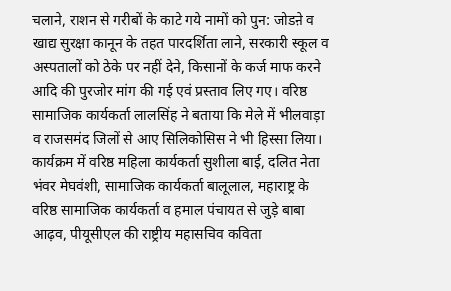चलाने, राशन से गरीबों के काटे गये नामों को पुन: जोडऩे व खाद्य सुरक्षा कानून के तहत पारदर्शिता लाने, सरकारी स्कूल व अस्पतालों को ठेके पर नहीं देने, किसानों के कर्ज माफ करने आदि की पुरजोर मांग की गई एवं प्रस्ताव लिए गए। वरिष्ठ सामाजिक कार्यकर्ता लालसिंह ने बताया कि मेले में भीलवाड़ा व राजसमंद जिलों से आए सिलिकोसिस ने भी हिस्सा लिया। कार्यक्रम में वरिष्ठ महिला कार्यकर्ता सुशीला बाई, दलित नेता भंवर मेघवंशी, सामाजिक कार्यकर्ता बालूलाल, महाराष्ट्र के वरिष्ठ सामाजिक कार्यकर्ता व हमाल पंचायत से जुड़े बाबा आढ़व, पीयूसीएल की राष्ट्रीय महासचिव कविता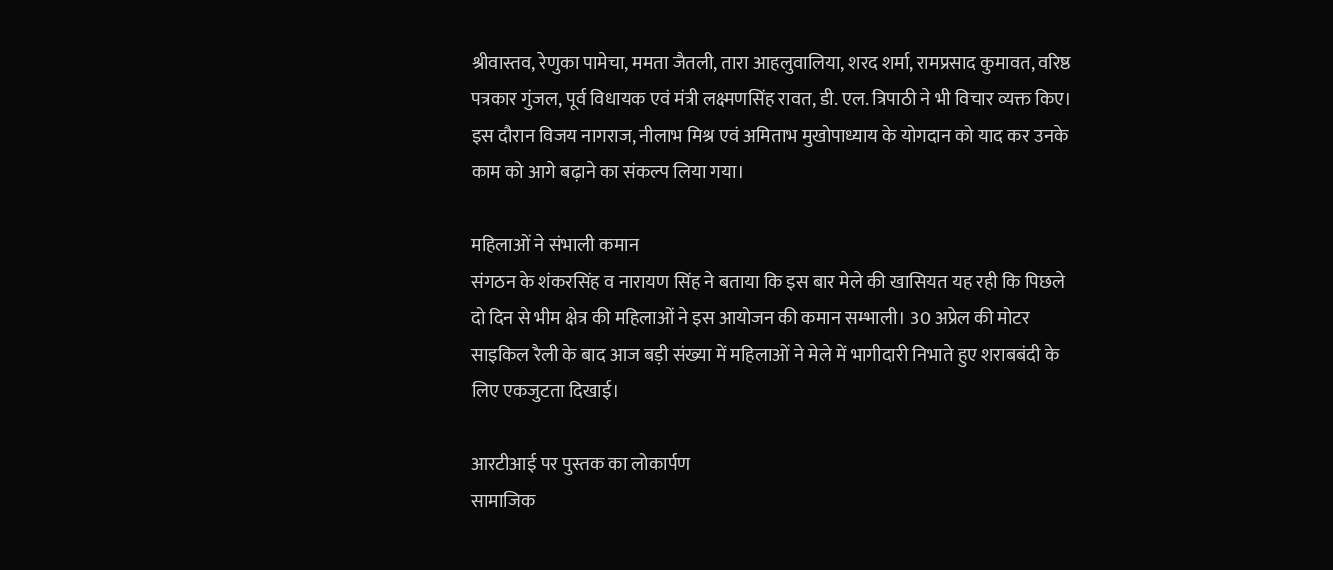श्रीवास्तव, रेणुका पामेचा, ममता जैतली, तारा आहलुवालिया, शरद शर्मा, रामप्रसाद कुमावत, वरिष्ठ पत्रकार गुंजल, पूर्व विधायक एवं मंत्री लक्ष्मणसिंह रावत, डी. एल. त्रिपाठी ने भी विचार व्यक्त किए। इस दौरान विजय नागराज, नीलाभ मिश्र एवं अमिताभ मुखोपाध्याय के योगदान को याद कर उनके काम को आगे बढ़ाने का संकल्प लिया गया।

महिलाओं ने संभाली कमान
संगठन के शंकरसिंह व नारायण सिंह ने बताया कि इस बार मेले की खासियत यह रही कि पिछले दो दिन से भीम क्षेत्र की महिलाओं ने इस आयोजन की कमान सम्भाली। 30 अप्रेल की मोटर साइकिल रैली के बाद आज बड़ी संख्या में महिलाओं ने मेले में भागीदारी निभाते हुए शराबबंदी के लिए एकजुटता दिखाई।

आरटीआई पर पुस्तक का लोकार्पण
सामाजिक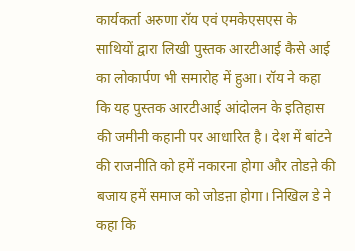कार्यकर्ता अरुणा रॉय एवं एमकेएसएस के साथियों द्वारा लिखी पुस्तक आरटीआई कैसे आई का लोकार्पण भी समारोह में हुआ। रॉय ने कहा कि यह पुस्तक आरटीआई आंदोलन के इतिहास की जमीनी कहानी पर आधारित है। देश में बांटने की राजनीति को हमें नकारना होगा और तोडऩे की बजाय हमें समाज को जोडऩा होगा। निखिल डे ने कहा कि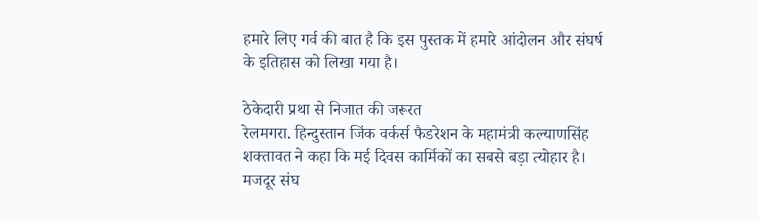हमारे लिए गर्व की बात है कि इस पुस्तक में हमारे आंदोलन और संघर्ष के इतिहास को लिखा गया है।

ठेकेदारी प्रथा से निजात की जरूरत
रेलमगरा. हिन्दुस्तान जिंक वर्कर्स फैडरेशन के महामंत्री कल्याणसिंह शक्तावत ने कहा कि मई दिवस कार्मिकों का सबसे बड़ा त्योहार है। मजदूर संघ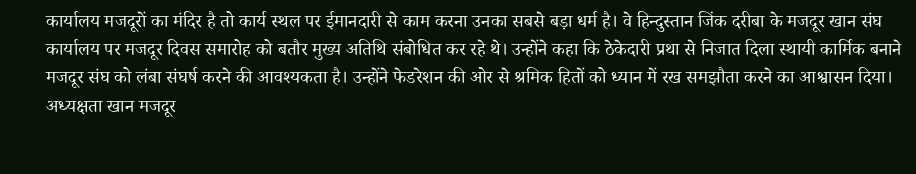कार्यालय मजदूरों का मंदिर है तो कार्य स्थल पर ईमानदारी से काम करना उनका सबसे बड़ा धर्म है। वे हिन्दुस्तान जिंक दरीबा के मजदूर खान संघ कार्यालय पर मजदूर दिवस समारोह को बतौर मुख्य अतिथि संबोधित कर रहे थे। उन्होंने कहा कि ठेकेदारी प्रथा से निजात दिला स्थायी कार्मिक बनाने मजदूर संघ को लंबा संघर्ष करने की आवश्यकता है। उन्होंने फेडरेशन की ओर से श्रमिक हितों को ध्यान में रख समझौता करने का आश्वासन दिया। अध्यक्षता खान मजदूर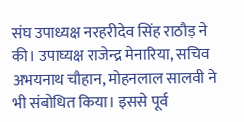संघ उपाध्यक्ष नरहरीदेव सिंह राठौड़ ने की। उपाघ्यक्ष राजेन्द्र मेनारिया, सचिव अभयनाथ चौहान, मोहनलाल सालवी ने भी संबोधित किया। इससे पूर्व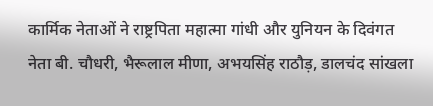कार्मिक नेताओं ने राष्ट्रपिता महात्मा गांधी और युनियन के दिवंगत नेता बी. चौधरी, भैरूलाल मीणा, अभयसिंह राठौड़, डालचंद सांखला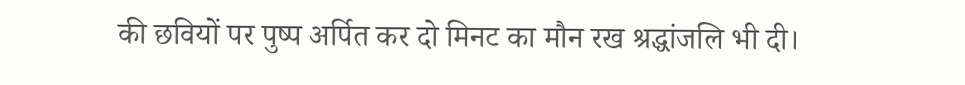की छवियों पर पुष्प अर्पित कर दो मिनट का मौन रख श्रद्धांजलि भी दी।